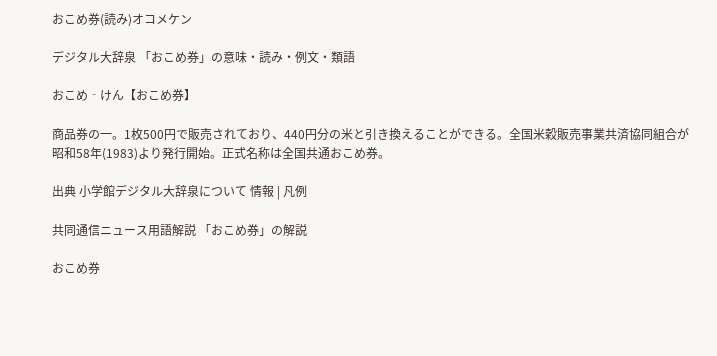おこめ券(読み)オコメケン

デジタル大辞泉 「おこめ券」の意味・読み・例文・類語

おこめ‐けん【おこめ券】

商品券の一。1枚500円で販売されており、440円分の米と引き換えることができる。全国米穀販売事業共済協同組合が昭和58年(1983)より発行開始。正式名称は全国共通おこめ券。

出典 小学館デジタル大辞泉について 情報 | 凡例

共同通信ニュース用語解説 「おこめ券」の解説

おこめ券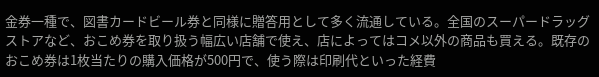金券一種で、図書カードビール券と同様に贈答用として多く流通している。全国のスーパードラッグストアなど、おこめ券を取り扱う幅広い店舗で使え、店によってはコメ以外の商品も買える。既存のおこめ券は1枚当たりの購入価格が500円で、使う際は印刷代といった経費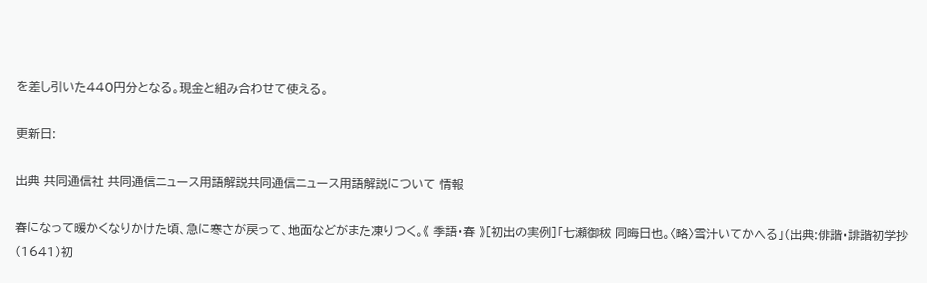を差し引いた440円分となる。現金と組み合わせて使える。

更新日:

出典 共同通信社 共同通信ニュース用語解説共同通信ニュース用語解説について 情報

春になって暖かくなりかけた頃、急に寒さが戻って、地面などがまた凍りつく。《 季語・春 》[初出の実例]「七瀬御秡 同晦日也。〈略〉雪汁いてかへる」(出典:俳諧・誹諧初学抄(1641)初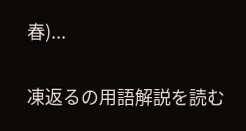春)...

凍返るの用語解説を読む